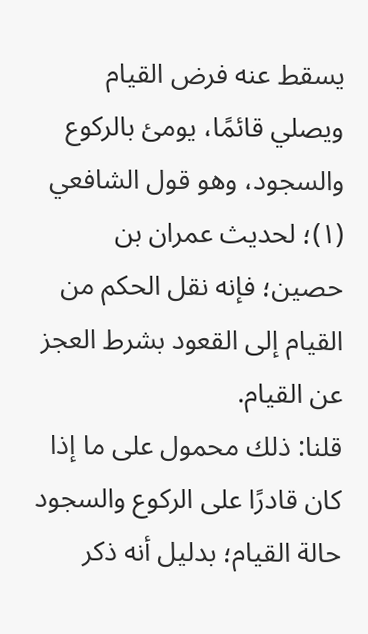يسقط عنه فرض القيام ويصلي قائمًا، يومئ بالركوع والسجود، وهو قول الشافعي (١)؛ لحديث عمران بن حصين؛ فإنه نقل الحكم من القيام إلى القعود بشرط العجز عن القيام.
قلنا: ذلك محمول على ما إذا كان قادرًا على الركوع والسجود حالة القيام؛ بدليل أنه ذكر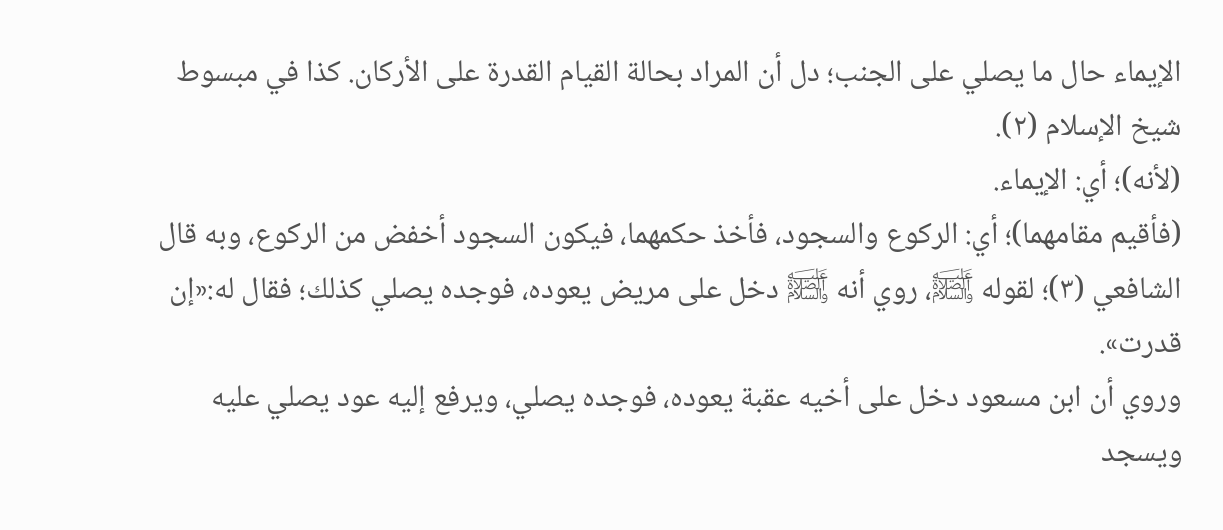الإيماء حال ما يصلي على الجنب؛ دل أن المراد بحالة القيام القدرة على الأركان. كذا في مبسوط شيخ الإسلام (٢).
(لأنه)؛ أي: الإيماء.
(فأقيم مقامهما)؛ أي: الركوع والسجود، فأخذ حكمهما، فيكون السجود أخفض من الركوع، وبه قال الشافعي (٣)؛ لقوله ﵊، روي أنه ﵊ دخل على مريض يعوده، فوجده يصلي كذلك؛ فقال له:«إن قدرت».
وروي أن ابن مسعود دخل على أخيه عقبة يعوده، فوجده يصلي، ويرفع إليه عود يصلي عليه ويسجد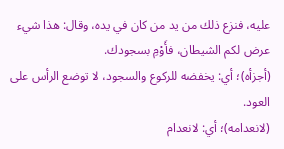عليه، فنزع ذلك من يد من كان في يده، وقال: هذا شيء عرض لكم الشيطان، فأَوْمِ بسجودك.
(أجزأه)؛ أي: يخفضه للركوع والسجود، لا توضع الرأس على العود.
(لانعدامه)؛ أي: لانعدام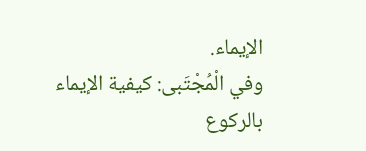الإيماء.
وفي الْمُجْتَبى: كيفية الإيماء بالركوع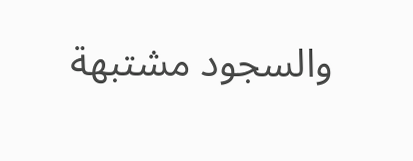والسجود مشتبهة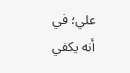علي؛ في أنه يكفي